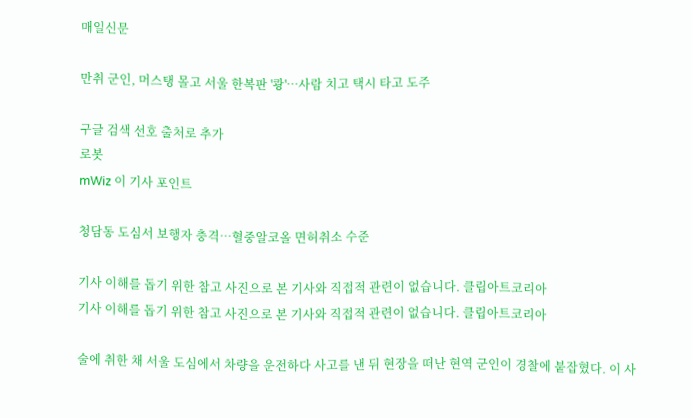매일신문

만취 군인, 머스탱 몰고 서울 한복판 '쾅'…사람 치고 택시 타고 도주

구글 검색 선호 출처로 추가
로봇
mWiz 이 기사 포인트

청담동 도심서 보행자 충격…혈중알코올 면허취소 수준

기사 이해를 돕기 위한 참고 사진으로 본 기사와 직접적 관련이 없습니다. 클립아트코리아
기사 이해를 돕기 위한 참고 사진으로 본 기사와 직접적 관련이 없습니다. 클립아트코리아

술에 취한 채 서울 도심에서 차량을 운전하다 사고를 낸 뒤 현장을 떠난 현역 군인이 경찰에 붙잡혔다. 이 사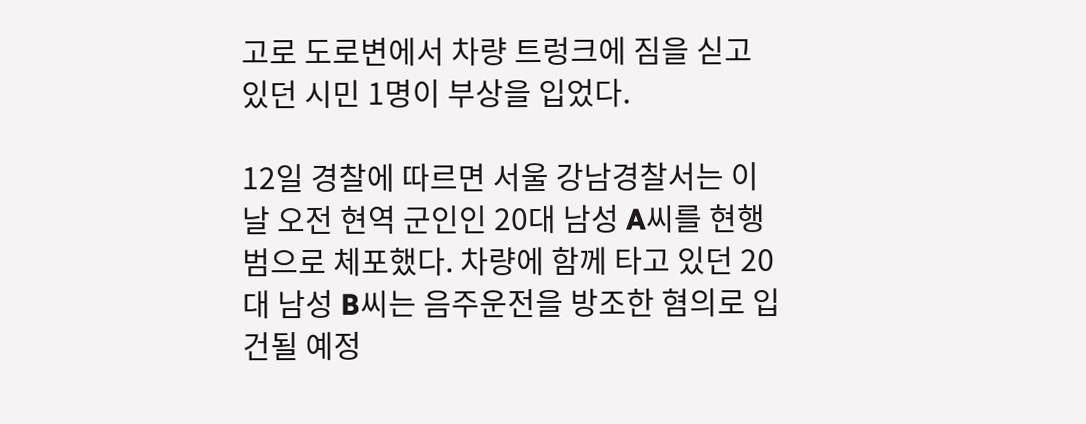고로 도로변에서 차량 트렁크에 짐을 싣고 있던 시민 1명이 부상을 입었다.

12일 경찰에 따르면 서울 강남경찰서는 이날 오전 현역 군인인 20대 남성 A씨를 현행범으로 체포했다. 차량에 함께 타고 있던 20대 남성 B씨는 음주운전을 방조한 혐의로 입건될 예정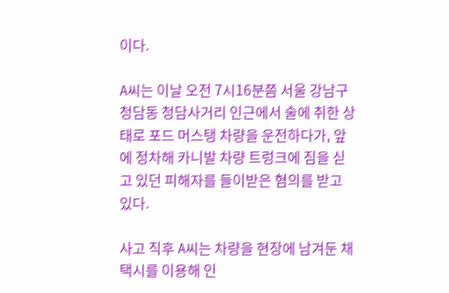이다.

A씨는 이날 오전 7시16분쯤 서울 강남구 청담동 청담사거리 인근에서 술에 취한 상태로 포드 머스탱 차량을 운전하다가, 앞에 정차해 카니발 차량 트렁크에 짐을 싣고 있던 피해자를 들이받은 혐의를 받고 있다.

사고 직후 A씨는 차량을 현장에 남겨둔 채 택시를 이용해 인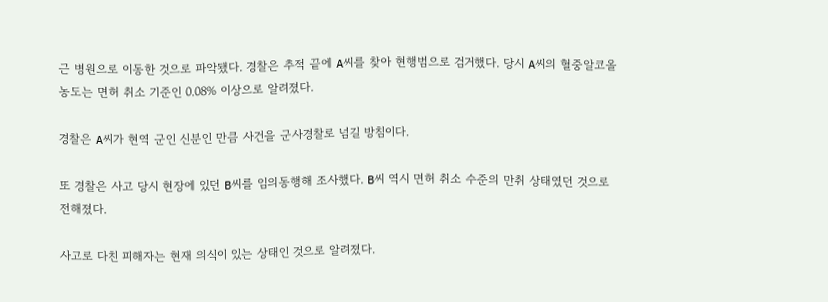근 병원으로 이동한 것으로 파악됐다. 경찰은 추적 끝에 A씨를 찾아 현행범으로 검거했다. 당시 A씨의 혈중알코올농도는 면허 취소 기준인 0.08% 이상으로 알려졌다.

경찰은 A씨가 현역 군인 신분인 만큼 사건을 군사경찰로 넘길 방침이다.

또 경찰은 사고 당시 현장에 있던 B씨를 임의동행해 조사했다. B씨 역시 면허 취소 수준의 만취 상태였던 것으로 전해졌다.

사고로 다친 피해자는 현재 의식이 있는 상태인 것으로 알려졌다.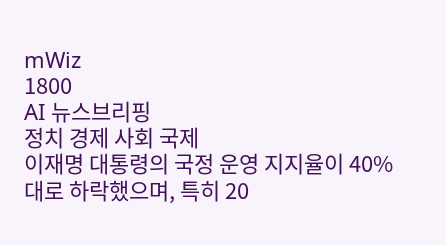mWiz
1800
AI 뉴스브리핑
정치 경제 사회 국제
이재명 대통령의 국정 운영 지지율이 40%대로 하락했으며, 특히 20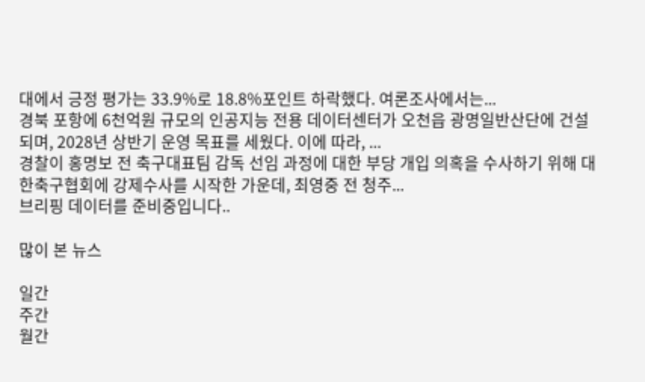대에서 긍정 평가는 33.9%로 18.8%포인트 하락했다. 여론조사에서는...
경북 포항에 6천억원 규모의 인공지능 전용 데이터센터가 오천읍 광명일반산단에 건설되며, 2028년 상반기 운영 목표를 세웠다. 이에 따라, ...
경찰이 홍명보 전 축구대표팀 감독 선임 과정에 대한 부당 개입 의혹을 수사하기 위해 대한축구협회에 강제수사를 시작한 가운데, 최영중 전 청주...
브리핑 데이터를 준비중입니다..

많이 본 뉴스

일간
주간
월간